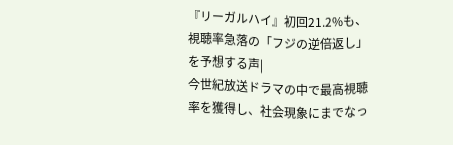『リーガルハイ』初回21.2%も、視聴率急落の「フジの逆倍返し」を予想する声|
今世紀放送ドラマの中で最高視聴率を獲得し、社会現象にまでなっ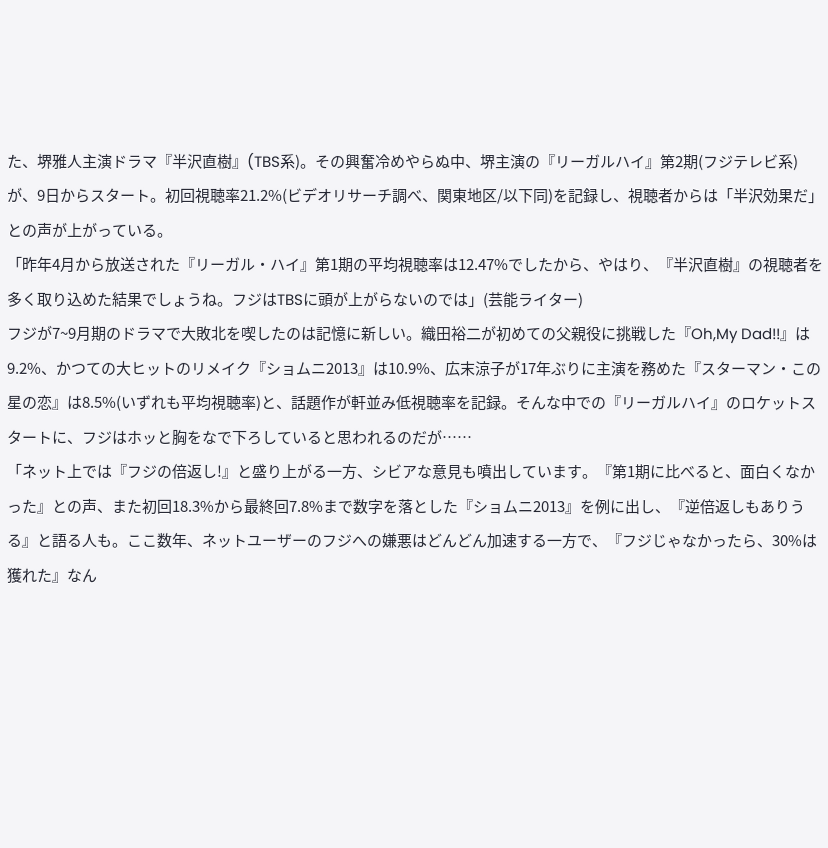た、堺雅人主演ドラマ『半沢直樹』(TBS系)。その興奮冷めやらぬ中、堺主演の『リーガルハイ』第2期(フジテレビ系)が、9日からスタート。初回視聴率21.2%(ビデオリサーチ調べ、関東地区/以下同)を記録し、視聴者からは「半沢効果だ」との声が上がっている。
「昨年4月から放送された『リーガル・ハイ』第1期の平均視聴率は12.47%でしたから、やはり、『半沢直樹』の視聴者を多く取り込めた結果でしょうね。フジはTBSに頭が上がらないのでは」(芸能ライター)
フジが7~9月期のドラマで大敗北を喫したのは記憶に新しい。織田裕二が初めての父親役に挑戦した『Oh,My Dad!!』は9.2%、かつての大ヒットのリメイク『ショムニ2013』は10.9%、広末涼子が17年ぶりに主演を務めた『スターマン・この星の恋』は8.5%(いずれも平均視聴率)と、話題作が軒並み低視聴率を記録。そんな中での『リーガルハイ』のロケットスタートに、フジはホッと胸をなで下ろしていると思われるのだが……
「ネット上では『フジの倍返し!』と盛り上がる一方、シビアな意見も噴出しています。『第1期に比べると、面白くなかった』との声、また初回18.3%から最終回7.8%まで数字を落とした『ショムニ2013』を例に出し、『逆倍返しもありうる』と語る人も。ここ数年、ネットユーザーのフジへの嫌悪はどんどん加速する一方で、『フジじゃなかったら、30%は獲れた』なん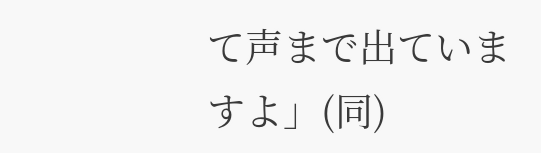て声まで出ていますよ」(同)